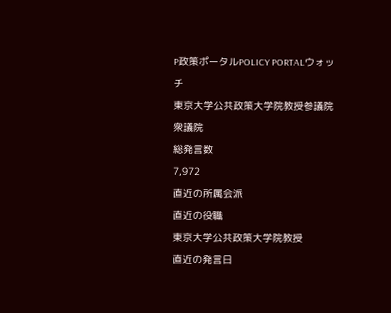P政策ポータルPOLICY PORTALウォッチ
東京大学公共政策大学院教授参議院衆議院
総発言数
7,972
直近の所属会派
直近の役職
東京大学公共政策大学院教授
直近の発言日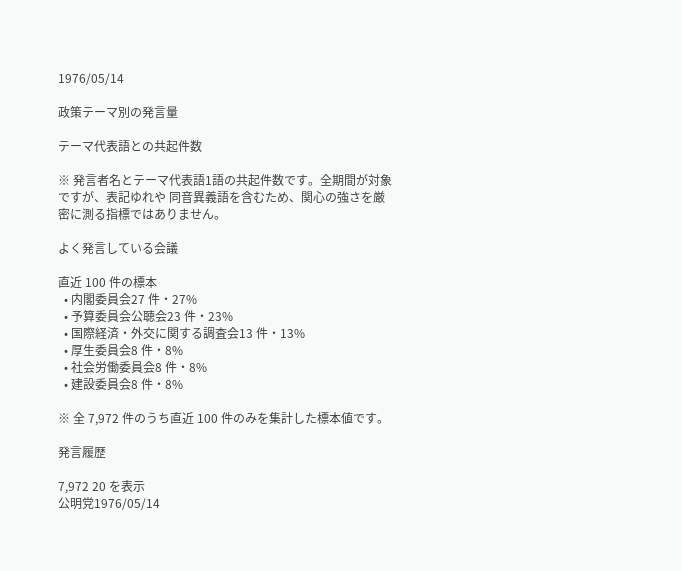1976/05/14

政策テーマ別の発言量

テーマ代表語との共起件数

※ 発言者名とテーマ代表語1語の共起件数です。全期間が対象ですが、表記ゆれや 同音異義語を含むため、関心の強さを厳密に測る指標ではありません。

よく発言している会議

直近 100 件の標本
  • 内閣委員会27 件・27%
  • 予算委員会公聴会23 件・23%
  • 国際経済・外交に関する調査会13 件・13%
  • 厚生委員会8 件・8%
  • 社会労働委員会8 件・8%
  • 建設委員会8 件・8%

※ 全 7,972 件のうち直近 100 件のみを集計した標本値です。

発言履歴

7,972 20 を表示
公明党1976/05/14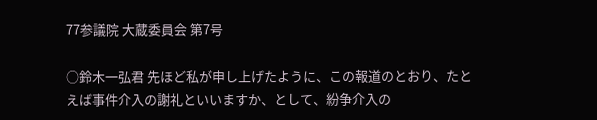77参議院 大蔵委員会 第7号

○鈴木一弘君 先ほど私が申し上げたように、この報道のとおり、たとえば事件介入の謝礼といいますか、として、紛争介入の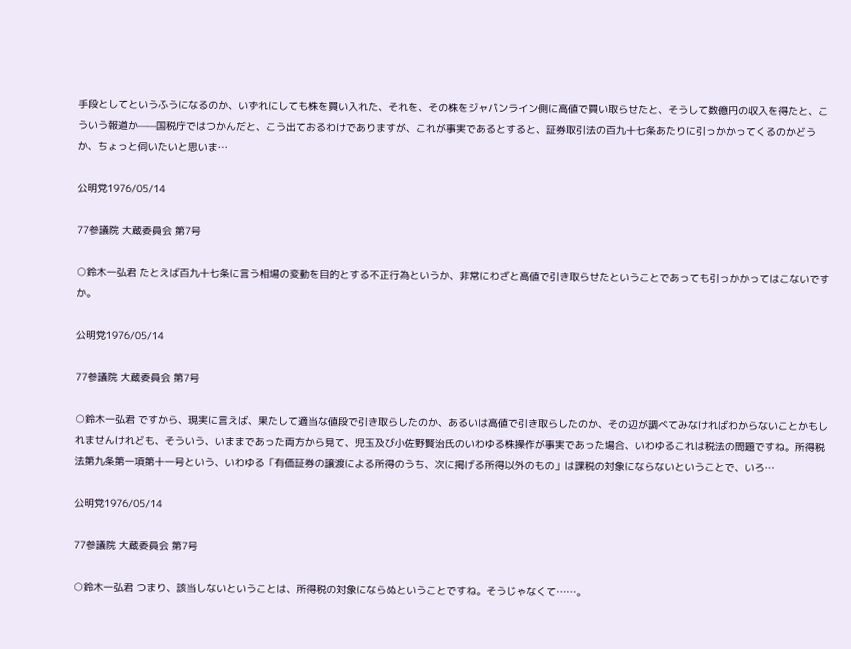手段としてというふうになるのか、いずれにしても株を買い入れた、それを、その株をジャパンライン側に高値で買い取らせたと、そうして数億円の収入を得たと、こういう報道か——国税庁ではつかんだと、こう出ておるわけでありますが、これが事実であるとすると、証券取引法の百九十七条あたりに引っかかってくるのかどうか、ちょっと伺いたいと思いま…

公明党1976/05/14

77参議院 大蔵委員会 第7号

○鈴木一弘君 たとえば百九十七条に言う相場の変動を目的とする不正行為というか、非常にわざと高値で引き取らせたということであっても引っかかってはこないですか。

公明党1976/05/14

77参議院 大蔵委員会 第7号

○鈴木一弘君 ですから、現実に言えば、果たして適当な値段で引き取らしたのか、あるいは高値で引き取らしたのか、その辺が調べてみなければわからないことかもしれませんけれども、そういう、いままであった両方から見て、児玉及び小佐野賢治氏のいわゆる株操作が事実であった場合、いわゆるこれは税法の問題ですね。所得税法第九条第一項第十一号という、いわゆる「有価証券の譲渡による所得のうち、次に掲げる所得以外のもの」は課税の対象にならないということで、いろ…

公明党1976/05/14

77参議院 大蔵委員会 第7号

○鈴木一弘君 つまり、該当しないということは、所得税の対象にならぬということですね。そうじゃなくて……。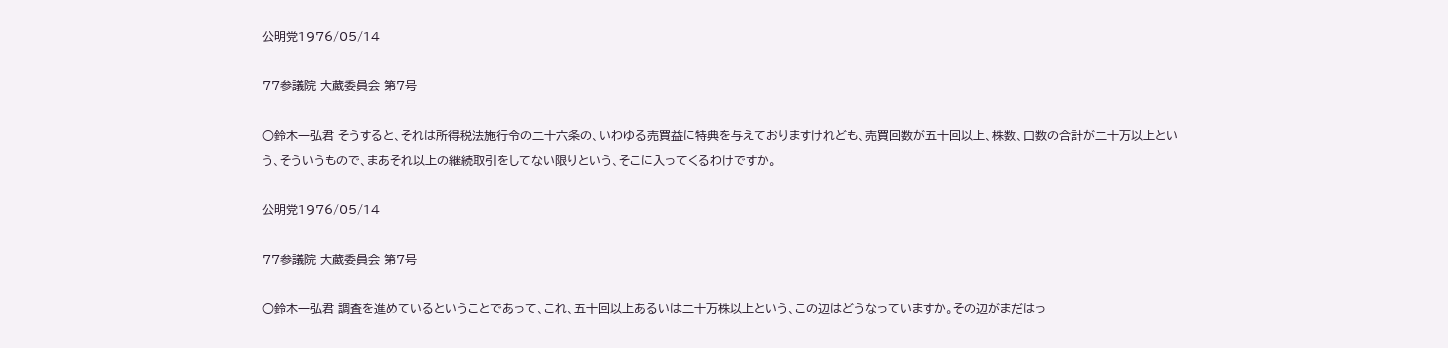公明党1976/05/14

77参議院 大蔵委員会 第7号

○鈴木一弘君 そうすると、それは所得税法施行令の二十六条の、いわゆる売買益に特典を与えておりますけれども、売買回数が五十回以上、株数、口数の合計が二十万以上という、そういうもので、まあそれ以上の継続取引をしてない限りという、そこに入ってくるわけですか。

公明党1976/05/14

77参議院 大蔵委員会 第7号

○鈴木一弘君 調査を進めているということであって、これ、五十回以上あるいは二十万株以上という、この辺はどうなっていますか。その辺がまだはっ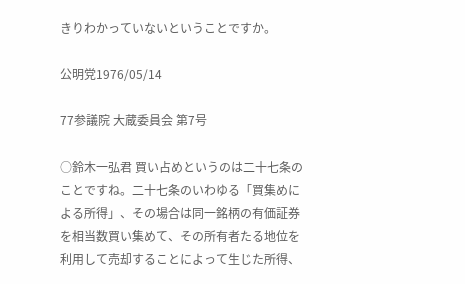きりわかっていないということですか。

公明党1976/05/14

77参議院 大蔵委員会 第7号

○鈴木一弘君 買い占めというのは二十七条のことですね。二十七条のいわゆる「買集めによる所得」、その場合は同一銘柄の有価証券を相当数買い集めて、その所有者たる地位を利用して売却することによって生じた所得、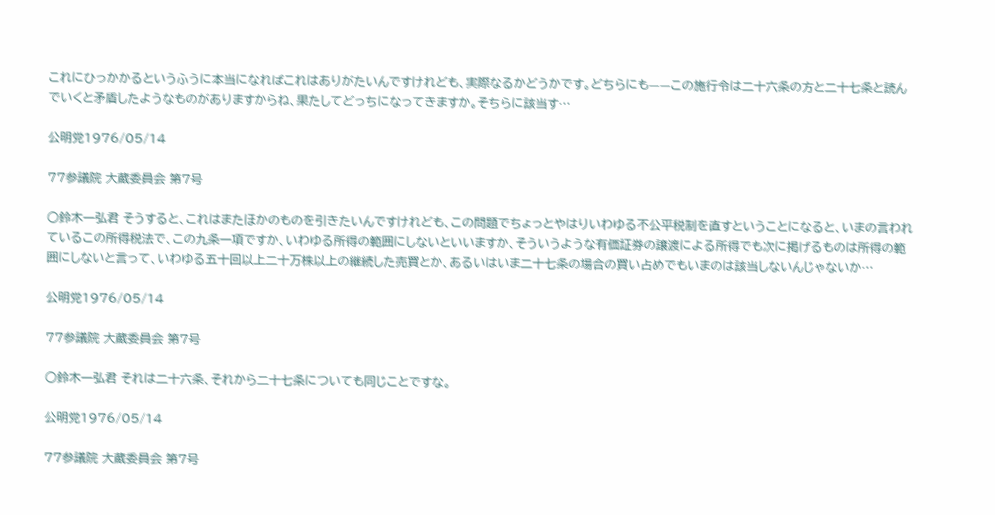これにひっかかるというふうに本当になればこれはありがたいんですけれども、実際なるかどうかです。どちらにも——この施行令は二十六条の方と二十七条と読んでいくと矛盾したようなものがありますからね、果たしてどっちになってきますか。そちらに該当す…

公明党1976/05/14

77参議院 大蔵委員会 第7号

○鈴木一弘君 そうすると、これはまたほかのものを引きたいんですけれども、この問題でちょっとやはりいわゆる不公平税制を直すということになると、いまの言われているこの所得税法で、この九条一項ですか、いわゆる所得の範囲にしないといいますか、そういうような有価証券の譲渡による所得でも次に掲げるものは所得の範囲にしないと言って、いわゆる五十回以上二十万株以上の継続した売買とか、あるいはいま二十七条の場合の買い占めでもいまのは該当しないんじゃないか…

公明党1976/05/14

77参議院 大蔵委員会 第7号

○鈴木一弘君 それは二十六条、それから二十七条についても同じことですな。

公明党1976/05/14

77参議院 大蔵委員会 第7号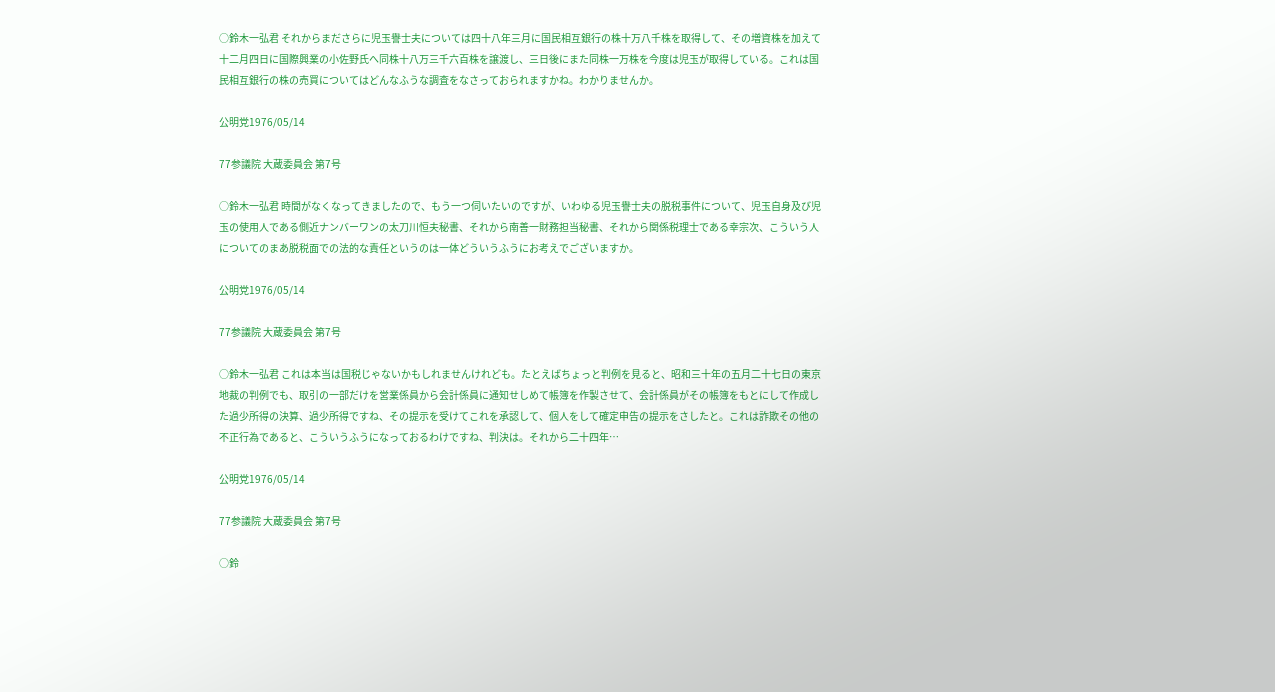○鈴木一弘君 それからまださらに児玉譽士夫については四十八年三月に国民相互銀行の株十万八千株を取得して、その増資株を加えて十二月四日に国際興業の小佐野氏へ同株十八万三千六百株を譲渡し、三日後にまた同株一万株を今度は児玉が取得している。これは国民相互銀行の株の売買についてはどんなふうな調査をなさっておられますかね。わかりませんか。

公明党1976/05/14

77参議院 大蔵委員会 第7号

○鈴木一弘君 時間がなくなってきましたので、もう一つ伺いたいのですが、いわゆる児玉譽士夫の脱税事件について、児玉自身及び児玉の使用人である側近ナンバーワンの太刀川恒夫秘書、それから南善一財務担当秘書、それから関係税理士である幸宗次、こういう人についてのまあ脱税面での法的な責任というのは一体どういうふうにお考えでございますか。

公明党1976/05/14

77参議院 大蔵委員会 第7号

○鈴木一弘君 これは本当は国税じゃないかもしれませんけれども。たとえばちょっと判例を見ると、昭和三十年の五月二十七日の東京地裁の判例でも、取引の一部だけを営業係員から会計係員に通知せしめて帳簿を作製させて、会計係員がその帳簿をもとにして作成した過少所得の決算、過少所得ですね、その提示を受けてこれを承認して、個人をして確定申告の提示をさしたと。これは詐欺その他の不正行為であると、こういうふうになっておるわけですね、判決は。それから二十四年…

公明党1976/05/14

77参議院 大蔵委員会 第7号

○鈴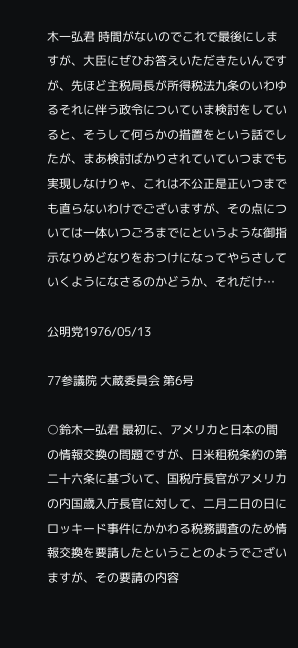木一弘君 時間がないのでこれで最後にしますが、大臣にぜひお答えいただきたいんですが、先ほど主税局長が所得税法九条のいわゆるそれに伴う政令についていま検討をしていると、そうして何らかの措置をという話でしたが、まあ検討ばかりされていていつまでも実現しなけりゃ、これは不公正是正いつまでも直らないわけでございますが、その点については一体いつごろまでにというような御指示なりめどなりをおつけになってやらさしていくようになさるのかどうか、それだけ…

公明党1976/05/13

77参議院 大蔵委員会 第6号

○鈴木一弘君 最初に、アメリカと日本の間の情報交換の問題ですが、日米租税条約の第二十六条に基づいて、国税庁長官がアメリカの内国歳入庁長官に対して、二月二日の日にロッキード事件にかかわる税務調査のため情報交換を要請したということのようでございますが、その要請の内容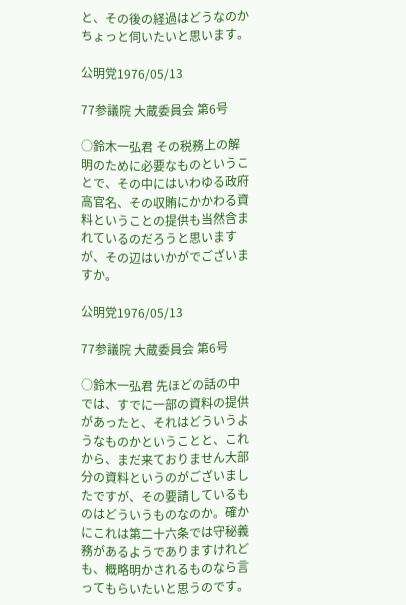と、その後の経過はどうなのかちょっと伺いたいと思います。

公明党1976/05/13

77参議院 大蔵委員会 第6号

○鈴木一弘君 その税務上の解明のために必要なものということで、その中にはいわゆる政府高官名、その収賄にかかわる資料ということの提供も当然含まれているのだろうと思いますが、その辺はいかがでございますか。

公明党1976/05/13

77参議院 大蔵委員会 第6号

○鈴木一弘君 先ほどの話の中では、すでに一部の資料の提供があったと、それはどういうようなものかということと、これから、まだ来ておりません大部分の資料というのがございましたですが、その要請しているものはどういうものなのか。確かにこれは第二十六条では守秘義務があるようでありますけれども、概略明かされるものなら言ってもらいたいと思うのです。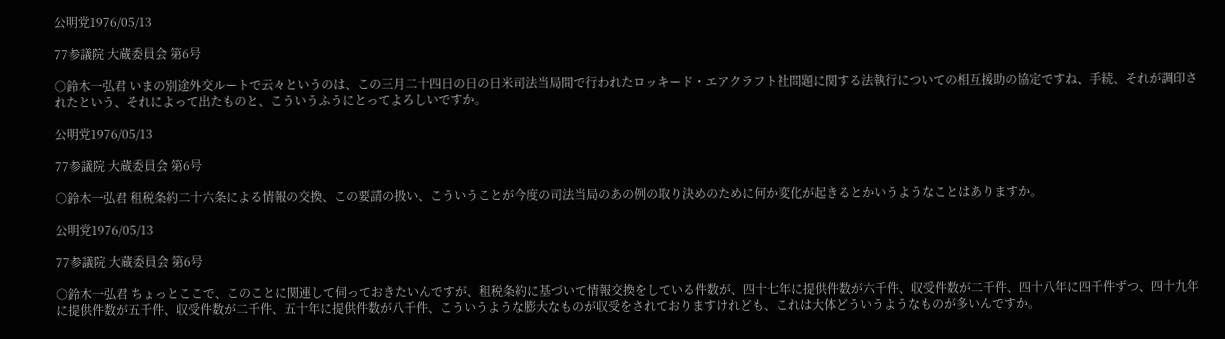公明党1976/05/13

77参議院 大蔵委員会 第6号

○鈴木一弘君 いまの別途外交ルートで云々というのは、この三月二十四日の日の日米司法当局間で行われたロッキード・エアクラフト社問題に関する法執行についての相互援助の協定ですね、手続、それが調印されたという、それによって出たものと、こういうふうにとってよろしいですか。

公明党1976/05/13

77参議院 大蔵委員会 第6号

○鈴木一弘君 租税条約二十六条による情報の交換、この要請の扱い、こういうことが今度の司法当局のあの例の取り決めのために何か変化が起きるとかいうようなことはありますか。

公明党1976/05/13

77参議院 大蔵委員会 第6号

○鈴木一弘君 ちょっとここで、このことに関連して伺っておきたいんですが、租税条約に基づいて情報交換をしている件数が、四十七年に提供件数が六千件、収受件数が二千件、四十八年に四千件ずつ、四十九年に提供件数が五千件、収受件数が二千件、五十年に提供件数が八千件、こういうような膨大なものが収受をされておりますけれども、これは大体どういうようなものが多いんですか。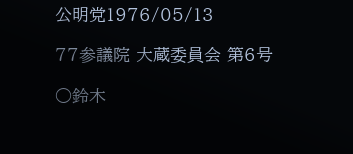公明党1976/05/13

77参議院 大蔵委員会 第6号

○鈴木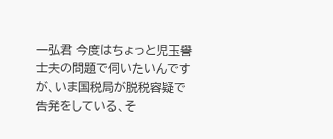一弘君 今度はちょっと児玉譽士夫の問題で伺いたいんですが、いま国税局が脱税容疑で告発をしている、そ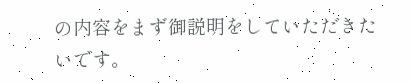の内容をまず御説明をしていただきたいです。